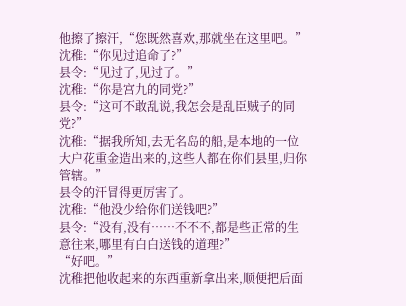他擦了擦汗,“您既然喜欢,那就坐在这里吧。”
沈稚:“你见过追命了?”
县令:“见过了,见过了。”
沈稚:“你是宫九的同党?”
县令:“这可不敢乱说,我怎会是乱臣贼子的同党?”
沈稚:“据我所知,去无名岛的船,是本地的一位大户花重金造出来的,这些人都在你们县里,归你管辖。”
县令的汗冒得更厉害了。
沈稚:“他没少给你们送钱吧?”
县令:“没有,没有……不不不,都是些正常的生意往来,哪里有白白送钱的道理?”
“好吧。”
沈稚把他收起来的东西重新拿出来,顺便把后面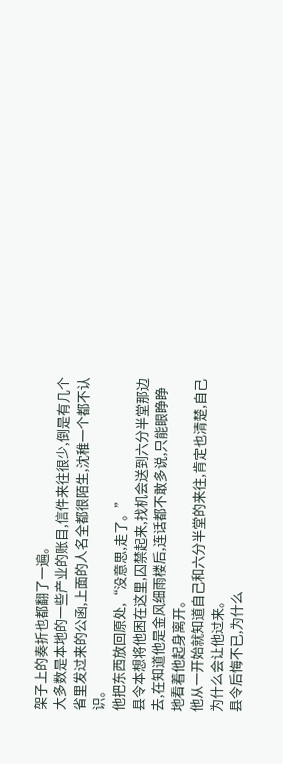架子上的奏折也都翻了一遍。
大多数是本地的一些产业的账目,信件来往很少,倒是有几个省里发过来的公函,上面的人名全都很陌生,沈稚一个都不认识。
他把东西放回原处,“没意思,走了。”
县令本想将他困在这里,囚禁起来,找机会送到六分半堂那边去,在知道他是金风细雨楼后,连话都不敢多说,只能眼睁睁地看着他起身离开。
他从一开始就知道自己和六分半堂的来往,肯定也清楚,自己为什么会让他过来。
县令后悔不已,为什么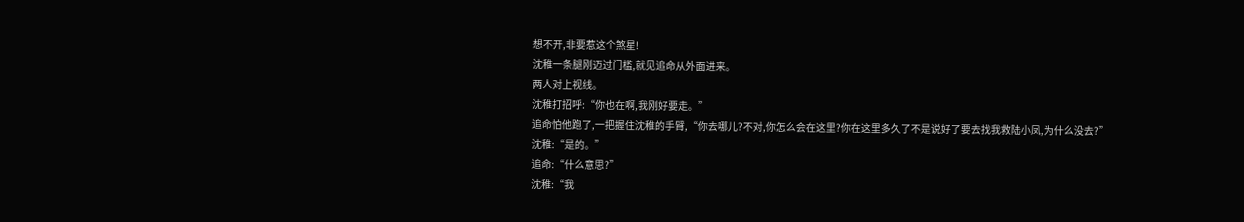想不开,非要惹这个煞星!
沈稚一条腿刚迈过门槛,就见追命从外面进来。
两人对上视线。
沈稚打招呼:“你也在啊,我刚好要走。”
追命怕他跑了,一把握住沈稚的手臂,“你去哪儿?不对,你怎么会在这里?你在这里多久了不是说好了要去找我救陆小凤,为什么没去?”
沈稚:“是的。”
追命:“什么意思?”
沈稚:“我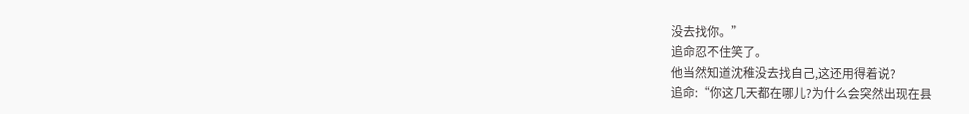没去找你。”
追命忍不住笑了。
他当然知道沈稚没去找自己,这还用得着说?
追命:“你这几天都在哪儿?为什么会突然出现在县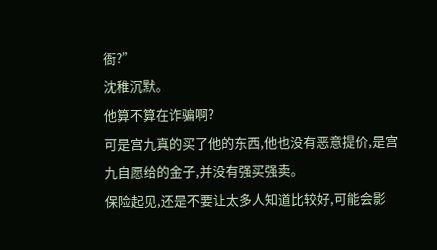衙?”
沈稚沉默。
他算不算在诈骗啊?
可是宫九真的买了他的东西,他也没有恶意提价,是宫九自愿给的金子,并没有强买强卖。
保险起见,还是不要让太多人知道比较好,可能会影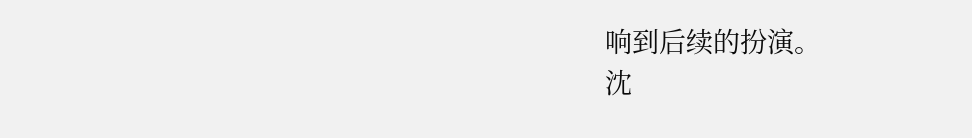响到后续的扮演。
沈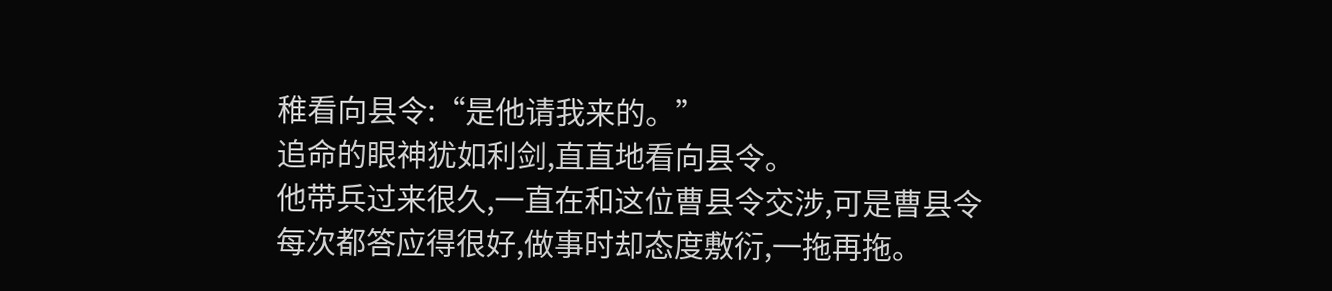稚看向县令:“是他请我来的。”
追命的眼神犹如利剑,直直地看向县令。
他带兵过来很久,一直在和这位曹县令交涉,可是曹县令每次都答应得很好,做事时却态度敷衍,一拖再拖。